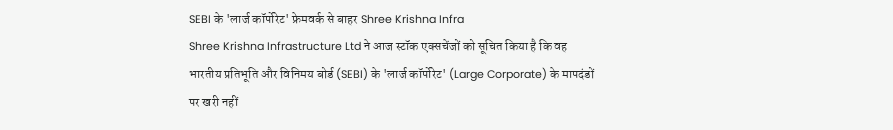SEBI के 'लार्ज कॉर्पोरेट' फ्रेमवर्क से बाहर Shree Krishna Infra
Shree Krishna Infrastructure Ltd ने आज स्टॉक एक्सचेंजों को सूचित किया है कि वह भारतीय प्रतिभूति और विनिमय बोर्ड (SEBI) के 'लार्ज कॉर्पोरेट' (Large Corporate) के मापदंडों पर खरी नहीं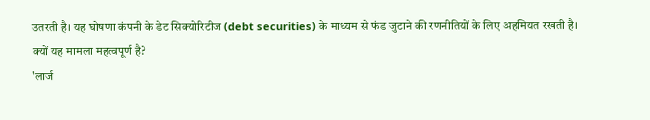उतरती है। यह घोषणा कंपनी के डेट सिक्योरिटीज (debt securities) के माध्यम से फंड जुटाने की रणनीतियों के लिए अहमियत रखती है।
क्यों यह मामला महत्वपूर्ण है?
'लार्ज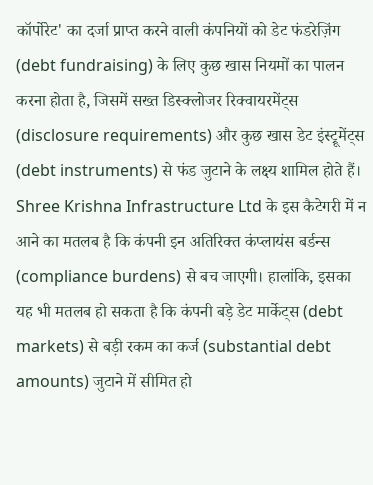कॉर्पोरेट' का दर्जा प्राप्त करने वाली कंपनियों को डेट फंडरेज़िंग (debt fundraising) के लिए कुछ खास नियमों का पालन करना होता है, जिसमें सख्त डिस्क्लोजर रिक्वायरमेंट्स (disclosure requirements) और कुछ खास डेट इंस्ट्रूमेंट्स (debt instruments) से फंड जुटाने के लक्ष्य शामिल होते हैं। Shree Krishna Infrastructure Ltd के इस कैटेगरी में न आने का मतलब है कि कंपनी इन अतिरिक्त कंप्लायंस बर्डन्स (compliance burdens) से बच जाएगी। हालांकि, इसका यह भी मतलब हो सकता है कि कंपनी बड़े डेट मार्केट्स (debt markets) से बड़ी रकम का कर्ज (substantial debt amounts) जुटाने में सीमित हो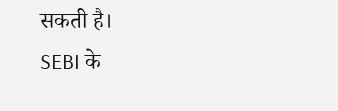सकती है।
SEBI के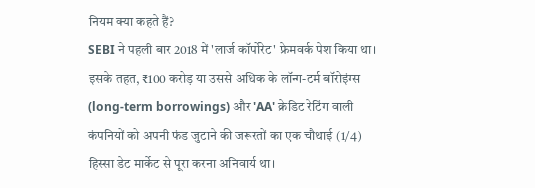नियम क्या कहते हैं?
SEBI ने पहली बार 2018 में 'लार्ज कॉर्पोरेट' फ्रेमवर्क पेश किया था। इसके तहत, ₹100 करोड़ या उससे अधिक के लॉन्ग-टर्म बॉरोइंग्स (long-term borrowings) और 'AA' क्रेडिट रेटिंग वाली कंपनियों को अपनी फंड जुटाने की जरूरतों का एक चौथाई (1/4) हिस्सा डेट मार्केट से पूरा करना अनिवार्य था।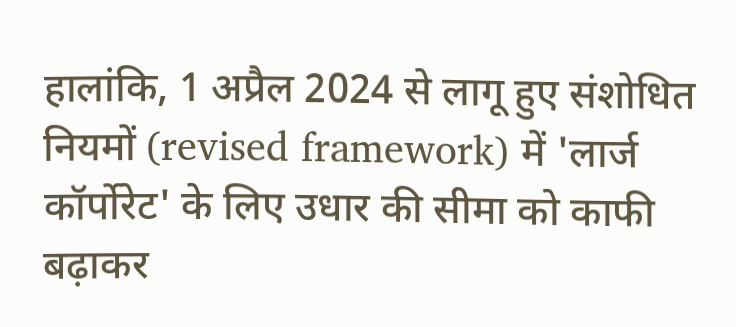हालांकि, 1 अप्रैल 2024 से लागू हुए संशोधित नियमों (revised framework) में 'लार्ज कॉर्पोरेट' के लिए उधार की सीमा को काफी बढ़ाकर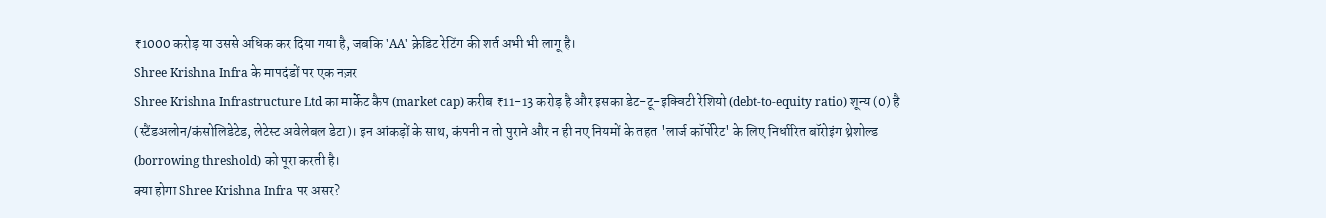₹1000 करोड़ या उससे अधिक कर दिया गया है, जबकि 'AA' क्रेडिट रेटिंग की शर्त अभी भी लागू है।
Shree Krishna Infra के मापदंडों पर एक नज़र
Shree Krishna Infrastructure Ltd का मार्केट कैप (market cap) करीब ₹11-13 करोड़ है और इसका डेट-टू-इक्विटी रेशियो (debt-to-equity ratio) शून्य (0) है (स्टैंडअलोन/कंसोलिडेटेड, लेटेस्ट अवेलेबल डेटा)। इन आंकड़ों के साथ, कंपनी न तो पुराने और न ही नए नियमों के तहत 'लार्ज कॉर्पोरेट' के लिए निर्धारित बॉरोइंग थ्रेशोल्ड (borrowing threshold) को पूरा करती है।
क्या होगा Shree Krishna Infra पर असर?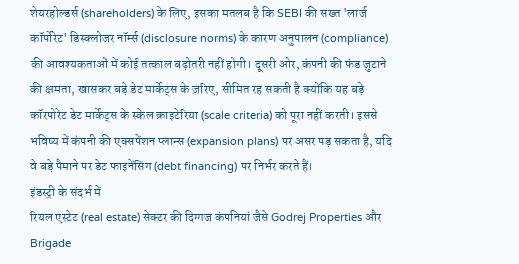शेयरहोल्डर्स (shareholders) के लिए, इसका मतलब है कि SEBI की सख्त 'लार्ज कॉर्पोरेट' डिस्क्लोजर नॉर्म्स (disclosure norms) के कारण अनुपालन (compliance) की आवश्यकताओं में कोई तत्काल बढ़ोतरी नहीं होगी। दूसरी ओर, कंपनी की फंड जुटाने की क्षमता, खासकर बड़े डेट मार्केट्स के ज़रिए, सीमित रह सकती है क्योंकि यह बड़े कॉरपोरेट डेट मार्केट्स के स्केल क्राइटेरिया (scale criteria) को पूरा नहीं करती। इससे भविष्य में कंपनी की एक्सपेंशन प्लान्स (expansion plans) पर असर पड़ सकता है, यदि वे बड़े पैमाने पर डेट फाइनेंसिंग (debt financing) पर निर्भर करते हैं।
इंडस्ट्री के संदर्भ में
रियल एस्टेट (real estate) सेक्टर की दिग्गज कंपनियां जैसे Godrej Properties और Brigade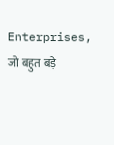Enterprises, जो बहुत बड़े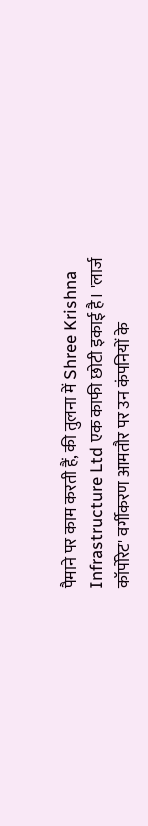पैमाने पर काम करती हैं, की तुलना में Shree Krishna Infrastructure Ltd एक काफी छोटी इकाई है। 'लार्ज कॉर्पोरेट' वर्गीकरण आमतौर पर उन कंपनियों के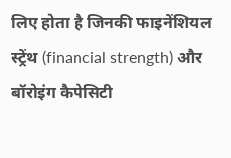लिए होता है जिनकी फाइनेंशियल स्ट्रेंथ (financial strength) और बॉरोइंग कैपेसिटी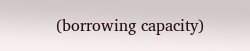(borrowing capacity)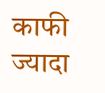काफी ज्यादा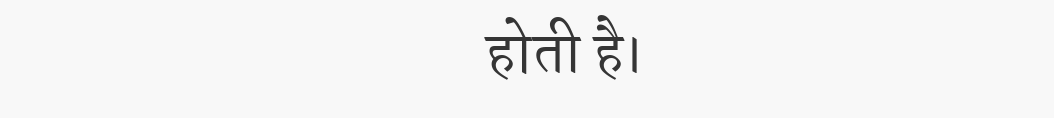होती है।